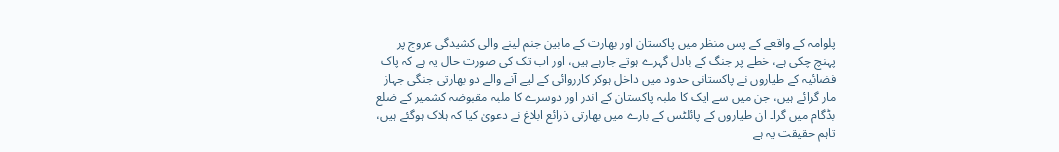پلوامہ کے واقعے کے پس منظر میں پاکستان اور بھارت کے مابین جنم لینے والی کشیدگی عروج پر پہنچ چکی ہے، خطے پر جنگ کے بادل گہرے ہوتے جارہے ہیں، اور اب تک کی صورت حال یہ ہے کہ پاک فضائیہ کے طیاروں نے پاکستانی حدود میں داخل ہوکر کارروائی کے لیے آنے والے دو بھارتی جنگی جہاز مار گرائے ہیں، جن میں سے ایک کا ملبہ پاکستان کے اندر اور دوسرے کا ملبہ مقبوضہ کشمیر کے ضلع بڈگام میں گرا۔ ان طیاروں کے پائلٹس کے بارے میں بھارتی ذرائع ابلاغ نے دعویٰ کیا کہ ہلاک ہوگئے ہیں، تاہم حقیقت یہ ہے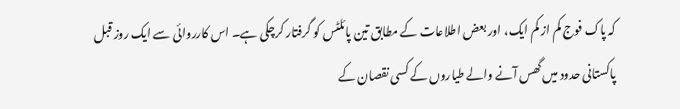کہ پاک فوج کم از کم ایک، اور بعض اطلاعات کے مطابق تین پائلٹس کو گرفتار کرچکی ہے۔ اس کارروائی سے ایک روز قبل پاکستانی حدود میں گھس آنے والے طیاروں کے کسی نقصان کے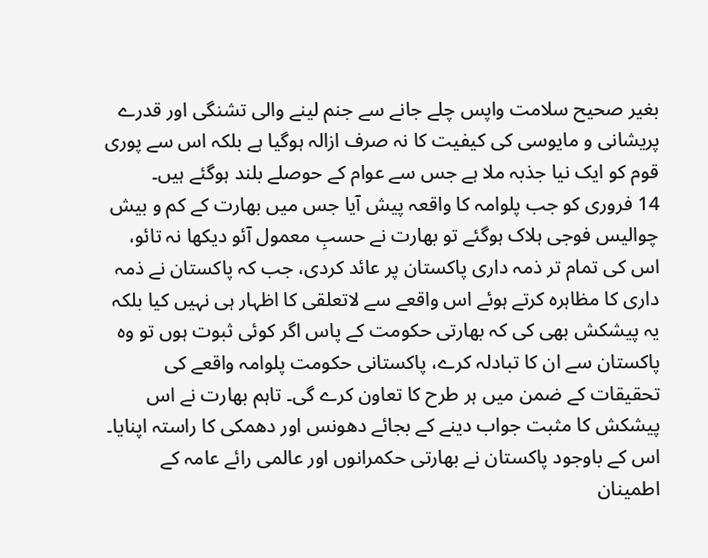بغیر صحیح سلامت واپس چلے جانے سے جنم لینے والی تشنگی اور قدرے پریشانی و مایوسی کی کیفیت کا نہ صرف ازالہ ہوگیا ہے بلکہ اس سے پوری قوم کو ایک نیا جذبہ ملا ہے جس سے عوام کے حوصلے بلند ہوگئے ہیں۔
14 فروری کو جب پلوامہ کا واقعہ پیش آیا جس میں بھارت کے کم و بیش چوالیس فوجی ہلاک ہوگئے تو بھارت نے حسبِ معمول آئو دیکھا نہ تائو، اس کی تمام تر ذمہ داری پاکستان پر عائد کردی، جب کہ پاکستان نے ذمہ داری کا مظاہرہ کرتے ہوئے اس واقعے سے لاتعلقی کا اظہار ہی نہیں کیا بلکہ یہ پیشکش بھی کی کہ بھارتی حکومت کے پاس اگر کوئی ثبوت ہوں تو وہ پاکستان سے ان کا تبادلہ کرے، پاکستانی حکومت پلوامہ واقعے کی تحقیقات کے ضمن میں ہر طرح کا تعاون کرے گی۔ تاہم بھارت نے اس پیشکش کا مثبت جواب دینے کے بجائے دھونس اور دھمکی کا راستہ اپنایا۔ اس کے باوجود پاکستان نے بھارتی حکمرانوں اور عالمی رائے عامہ کے اطمینان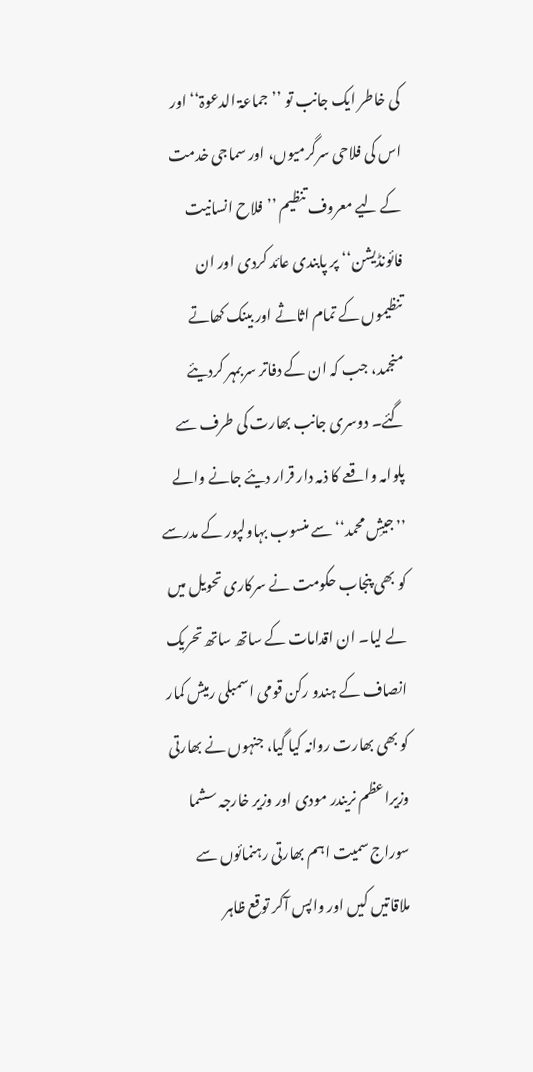کی خاطر ایک جانب تو ’’جماعۃ الدعوۃ‘‘ اور اس کی فلاحی سرگرمیوں، اور سماجی خدمت کے لیے معروف تنظیم ’’فلاح انسانیت فائونڈیشن‘‘ پر پابندی عائد کردی اور ان تنظیموں کے تمام اثاثے اور بینک کھاتے منجمد، جب کہ ان کے دفاتر سربمہر کردیئے گئے۔ دوسری جانب بھارت کی طرف سے پلوامہ واقعے کا ذمہ دار قرار دیئے جانے والے ’’جیشِ محمد‘‘ سے منسوب بہاولپور کے مدرسے کو بھی پنجاب حکومت نے سرکاری تحویل میں لے لیا۔ ان اقدامات کے ساتھ ساتھ تحریک انصاف کے ہندو رکن قومی اسمبلی رمیش کمار کو بھی بھارت روانہ کیا گیا، جنہوں نے بھارتی وزیراعظم نریندر مودی اور وزیر خارجہ سشما سوراج سمیت اہم بھارتی رہنمائوں سے ملاقاتیں کیں اور واپس آکر توقع ظاہر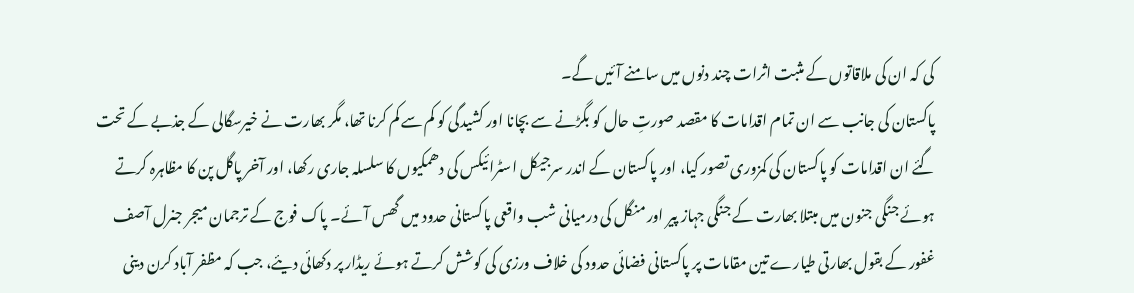کی کہ ان کی ملاقاتوں کے مثبت اثرات چند دنوں میں سامنے آئیں گے۔
پاکستان کی جانب سے ان تمام اقدامات کا مقصد صورتِ حال کو بگڑنے سے بچانا اور کشیدگی کو کم سے کم کرنا تھا، مگر بھارت نے خیرسگالی کے جذبے کے تحت گئے ان اقدامات کو پاکستان کی کمزوری تصور کیا، اور پاکستان کے اندر سرجیکل اسٹرائیکس کی دھمکیوں کا سلسلہ جاری رکھا، اور آخر پاگل پن کا مظاہرہ کرتے ہوئے جنگی جنون میں مبتلا بھارت کے جنگی جہاز پیر اور منگل کی درمیانی شب واقعی پاکستانی حدود میں گھس آئے۔ پاک فوج کے ترجمان میجر جنرل آصف غفور کے بقول بھارتی طیارے تین مقامات پر پاکستانی فضائی حدود کی خلاف ورزی کی کوشش کرتے ہوئے ریڈار پر دکھائی دیئے، جب کہ مظفر آباد کرن دینی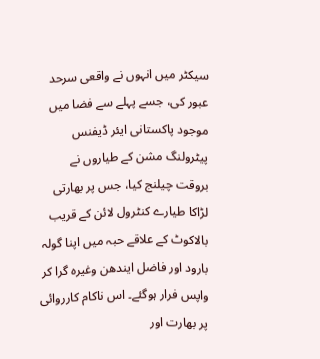سیکٹر میں انہوں نے واقعی سرحد عبور کی، جسے پہلے سے فضا میں موجود پاکستانی ایئر ڈیفنس پیٹرولنگ مشن کے طیاروں نے بروقت چیلنج کیا، جس پر بھارتی لڑاکا طیارے کنٹرول لائن کے قریب بالاکوٹ کے علاقے حبہ میں اپنا گولہ بارود اور فاضل ایندھن وغیرہ گرا کر واپس فرار ہوگئے۔ اس ناکام کارروائی پر بھارت اور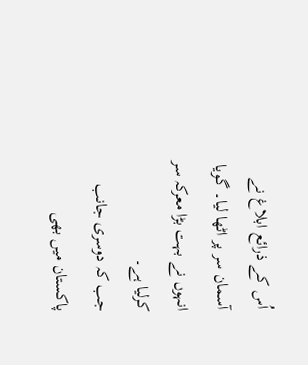اُس کے ذرائع ابلاغ نے آسمان سر پر اٹھا لیا۔ گویا انہوں نے بہت بڑا معرکہ سر کرلیا ہے۔
جب کہ دوسری جانب پاکستان میں بھی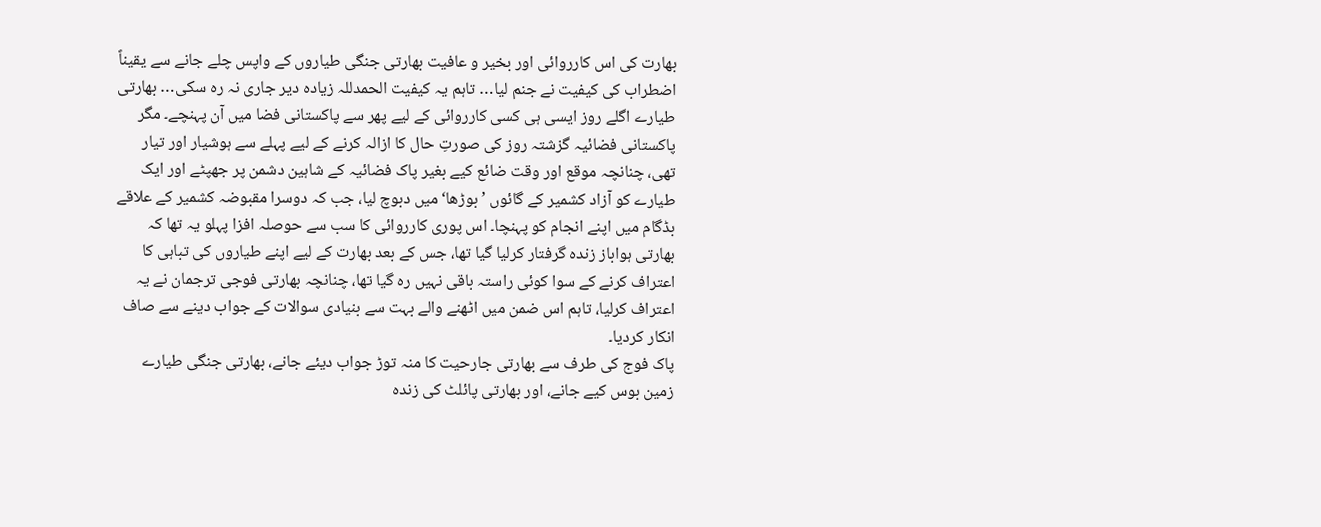بھارت کی اس کارروائی اور بخیر و عافیت بھارتی جنگی طیاروں کے واپس چلے جانے سے یقیناً اضطراب کی کیفیت نے جنم لیا… تاہم یہ کیفیت الحمدللہ زیادہ دیر جاری نہ رہ سکی… بھارتی طیارے اگلے روز ایسی ہی کسی کارروائی کے لیے پھر سے پاکستانی فضا میں آن پہنچے۔ مگر پاکستانی فضائیہ گزشتہ روز کی صورتِ حال کا ازالہ کرنے کے لیے پہلے سے ہوشیار اور تیار تھی، چنانچہ موقع اور وقت ضائع کیے بغیر پاک فضائیہ کے شاہین دشمن پر جھپٹے اور ایک طیارے کو آزاد کشمیر کے گائوں ’بوڑھا‘ میں دبوچ لیا، جب کہ دوسرا مقبوضہ کشمیر کے علاقے بڈگام میں اپنے انجام کو پہنچا۔ اس پوری کارروائی کا سب سے حوصلہ افزا پہلو یہ تھا کہ بھارتی ہواباز زندہ گرفتار کرلیا گیا تھا، جس کے بعد بھارت کے لیے اپنے طیاروں کی تباہی کا اعتراف کرنے کے سوا کوئی راستہ باقی نہیں رہ گیا تھا، چنانچہ بھارتی فوجی ترجمان نے یہ اعتراف کرلیا، تاہم اس ضمن میں اٹھنے والے بہت سے بنیادی سوالات کے جواب دینے سے صاف انکار کردیا۔
پاک فوج کی طرف سے بھارتی جارحیت کا منہ توڑ جواب دیئے جانے، بھارتی جنگی طیارے زمین بوس کیے جانے، اور بھارتی پائلٹ کی زندہ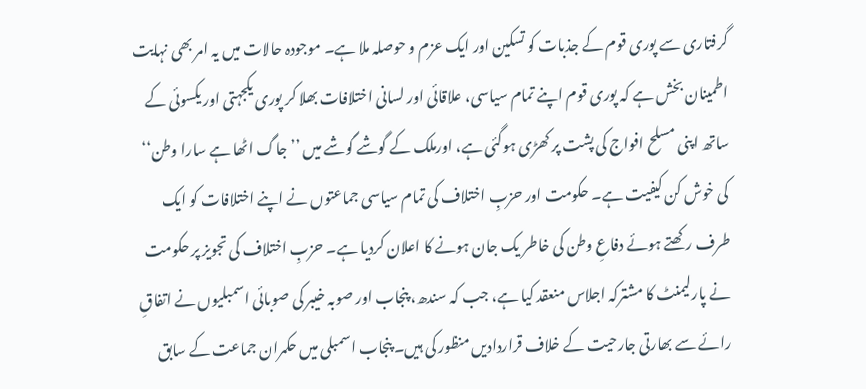گرفتاری سے پوری قوم کے جذبات کو تسکین اور ایک عزم و حوصلہ ملا ہے۔ موجودہ حالات میں یہ امر بھی نہایت اطمینان بخش ہے کہ پوری قوم اپنے تمام سیاسی، علاقائی اور لسانی اختلافات بھلا کر پوری یکجہتی اور یکسوئی کے ساتھ اپنی مسلح افواج کی پشت پر کھڑی ہوگئی ہے، اورملک کے گوشے گوشے میں ’’جاگ اٹھا ہے سارا وطن‘‘ کی خوش کن کیفیت ہے۔ حکومت اور حزبِ اختلاف کی تمام سیاسی جماعتوں نے اپنے اختلافات کو ایک طرف رکھتے ہوئے دفاعِ وطن کی خاطر یک جان ہونے کا اعلان کردیا ہے۔ حزبِ اختلاف کی تجویز پر حکومت نے پارلیمنٹ کا مشترکہ اجلاس منعقد کیا ہے، جب کہ سندھ، پنجاب اور صوبہ خیبر کی صوبائی اسمبلیوں نے اتفاقِ رائے سے بھارتی جارحیت کے خلاف قراردادیں منظور کی ہیں۔ پنجاب اسمبلی میں حکمران جماعت کے سابق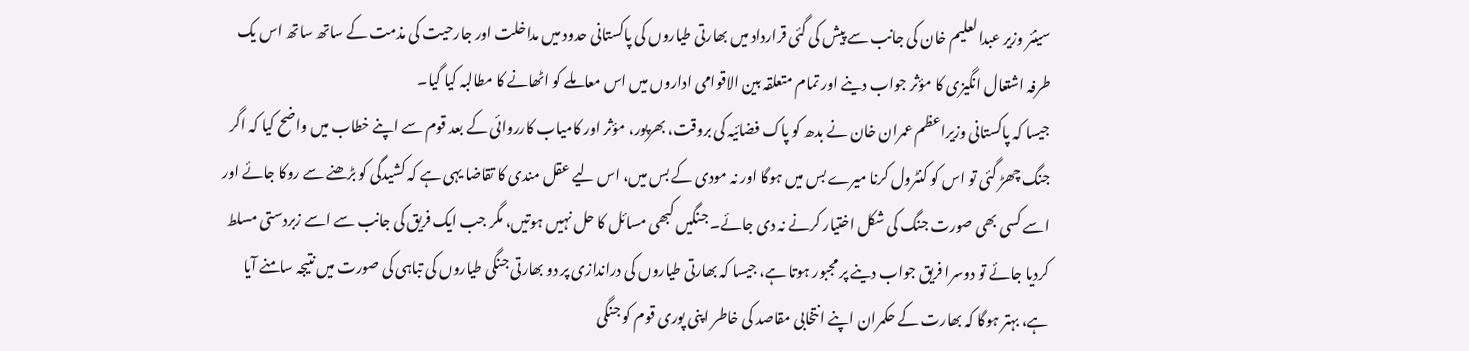سینئر وزیر عبدالعلیم خان کی جانب سے پیش کی گئی قرارداد میں بھارتی طیاروں کی پاکستانی حدود میں مداخلت اور جارحیت کی مذمت کے ساتھ ساتھ اس یک طرفہ اشتعال انگیزی کا مؤثر جواب دینے اور تمام متعلقہ بین الاقوامی اداروں میں اس معاملے کو اٹھانے کا مطالبہ کیا گیا۔
جیسا کہ پاکستانی وزیراعظم عمران خان نے بدھ کو پاک فضائیہ کی بروقت، بھرپور، مؤثر اور کامیاب کارروائی کے بعد قوم سے اپنے خطاب میں واضح کیا کہ اگر جنگ چھڑ گئی تو اس کو کنٹرول کرنا میرے بس میں ہوگا اور نہ مودی کے بس میں، اس لیے عقل مندی کا تقاضا یہی ہے کہ کشیدگی کو بڑھنے سے روکا جائے اور اسے کسی بھی صورت جنگ کی شکل اختیار کرنے نہ دی جائے۔ جنگیں کبھی مسائل کا حل نہیں ہوتیں، مگر جب ایک فریق کی جانب سے اسے زبردستی مسلط کردیا جائے تو دوسرا فریق جواب دینے پر مجبور ہوتا ہے، جیسا کہ بھارتی طیاروں کی دراندازی پر دو بھارتی جنگی طیاروں کی تباہی کی صورت میں نتیجہ سامنے آیا ہے، بہتر ہوگا کہ بھارت کے حکمران اپنے انتخابی مقاصد کی خاطر اپنی پوری قوم کو جنگی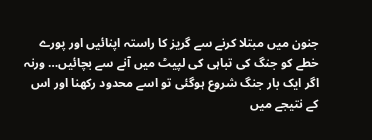جنون میں مبتلا کرنے سے گریز کا راستہ اپنائیں اور پورے خطے کو جنگ کی تباہی کی لپیٹ میں آنے سے بچائیں… ورنہ اگر ایک بار جنگ شروع ہوگئی تو اسے محدود رکھنا اور اس کے نتیجے میں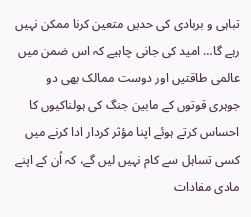تباہی و بربادی کی حدیں متعین کرنا ممکن نہیں رہے گا… امید کی جانی چاہیے کہ اس ضمن میں عالمی طاقتیں اور دوست ممالک بھی دو جوہری قوتوں کے مابین جنگ کی ہولناکیوں کا احساس کرتے ہوئے اپنا مؤثر کردار ادا کرنے میں کسی تساہل سے کام نہیں لیں گے، کہ اُن کے اپنے مادی مفادات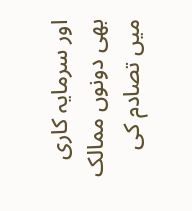اور سرمایہ کاری بھی دونوں ممالک میں تصادم کی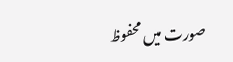صورت میں محفوظ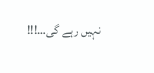نہیں رہے گی…!!!